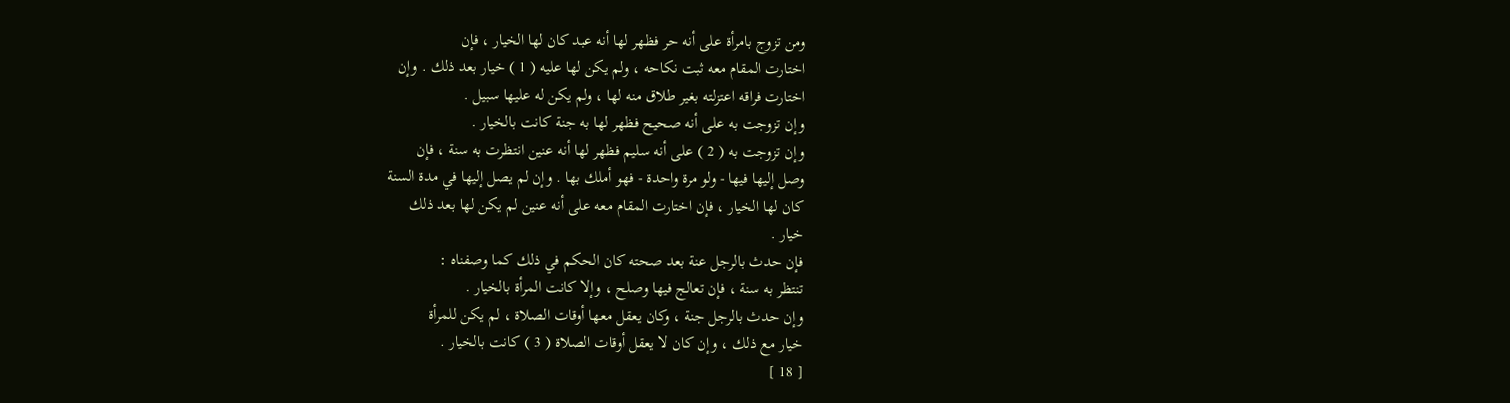ومن تزوج بامرأة على أنه حر فظهر لها أنه عبد كان لها الخيار ، فإن
اختارت المقام معه ثبت نكاحه ، ولم يكن لها عليه ( 1 ) خيار بعد ذلك . وإن
اختارت فراقه اعتزلته بغير طلاق منه لها ، ولم يكن له عليها سبيل .
وإن تزوجت به على أنه صحيح فظهر لها به جنة كانت بالخيار .
وإن تزوجت به ( 2 ) على أنه سليم فظهر لها أنه عنين انتظرت به سنة ، فإن
وصل إليها فيها - ولو مرة واحدة - فهو أملك بها . وإن لم يصل إليها في مدة السنة
كان لها الخيار ، فإن اختارت المقام معه على أنه عنين لم يكن لها بعد ذلك
خيار .
فإن حدث بالرجل عنة بعد صحته كان الحكم في ذلك كما وصفناه :
تنتظر به سنة ، فإن تعالج فيها وصلح ، وإلا كانت المرأة بالخيار .
وإن حدث بالرجل جنة ، وكان يعقل معها أوقات الصلاة ، لم يكن للمرأة
خيار مع ذلك ، وإن كان لا يعقل أوقات الصلاة ( 3 ) كانت بالخيار .
[ 18 ]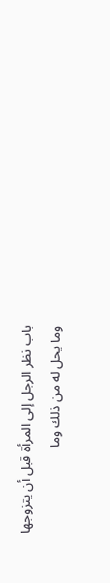باب نظر الرجل إلى المرأة قبل أن يتزوجها
وما يحل له من ذلك وما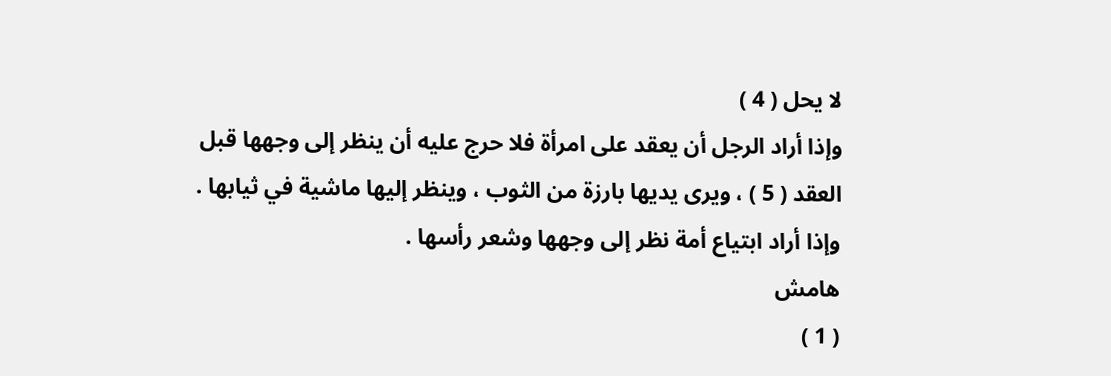لا يحل ( 4 )
وإذا أراد الرجل أن يعقد على امرأة فلا حرج عليه أن ينظر إلى وجهها قبل
العقد ( 5 ) ، ويرى يديها بارزة من الثوب ، وينظر إليها ماشية في ثيابها .
وإذا أراد ابتياع أمة نظر إلى وجهها وشعر رأسها .
هامش
( 1 )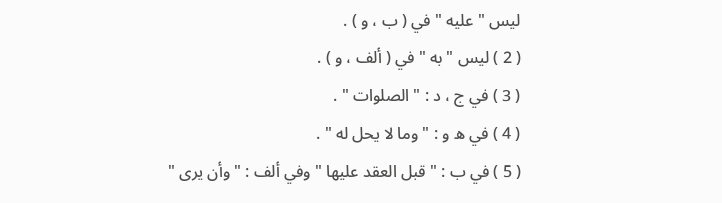ليس " عليه " في ( ب ، و ) .
( 2 ) ليس " به " في ( ألف ، و ) .
( 3 ) في ج ، د : " الصلوات " .
( 4 ) في ه و : " وما لا يحل له " .
( 5 ) في ب : " قبل العقد عليها " وفي ألف : " وأن يرى "